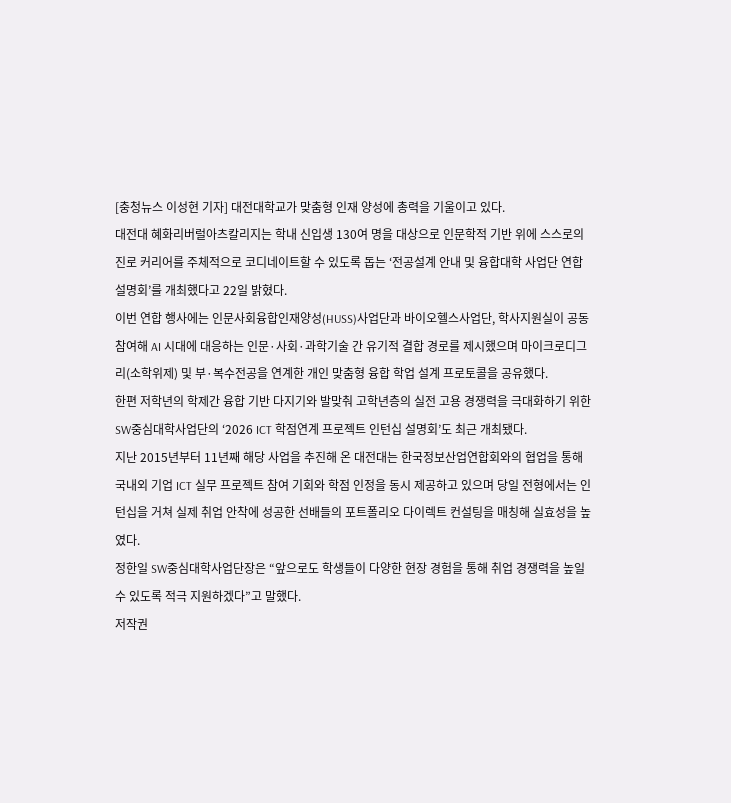[충청뉴스 이성현 기자] 대전대학교가 맞춤형 인재 양성에 총력을 기울이고 있다.
대전대 혜화리버럴아츠칼리지는 학내 신입생 130여 명을 대상으로 인문학적 기반 위에 스스로의 진로 커리어를 주체적으로 코디네이트할 수 있도록 돕는 ‘전공설계 안내 및 융합대학 사업단 연합 설명회’를 개최했다고 22일 밝혔다.
이번 연합 행사에는 인문사회융합인재양성(HUSS)사업단과 바이오헬스사업단, 학사지원실이 공동 참여해 AI 시대에 대응하는 인문·사회·과학기술 간 유기적 결합 경로를 제시했으며 마이크로디그리(소학위제) 및 부·복수전공을 연계한 개인 맞춤형 융합 학업 설계 프로토콜을 공유했다.
한편 저학년의 학제간 융합 기반 다지기와 발맞춰 고학년층의 실전 고용 경쟁력을 극대화하기 위한 SW중심대학사업단의 ‘2026 ICT 학점연계 프로젝트 인턴십 설명회’도 최근 개최됐다.
지난 2015년부터 11년째 해당 사업을 추진해 온 대전대는 한국정보산업연합회와의 협업을 통해 국내외 기업 ICT 실무 프로젝트 참여 기회와 학점 인정을 동시 제공하고 있으며 당일 전형에서는 인턴십을 거쳐 실제 취업 안착에 성공한 선배들의 포트폴리오 다이렉트 컨설팅을 매칭해 실효성을 높였다.
정한일 SW중심대학사업단장은 “앞으로도 학생들이 다양한 현장 경험을 통해 취업 경쟁력을 높일 수 있도록 적극 지원하겠다”고 말했다.
저작권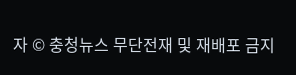자 © 충청뉴스 무단전재 및 재배포 금지